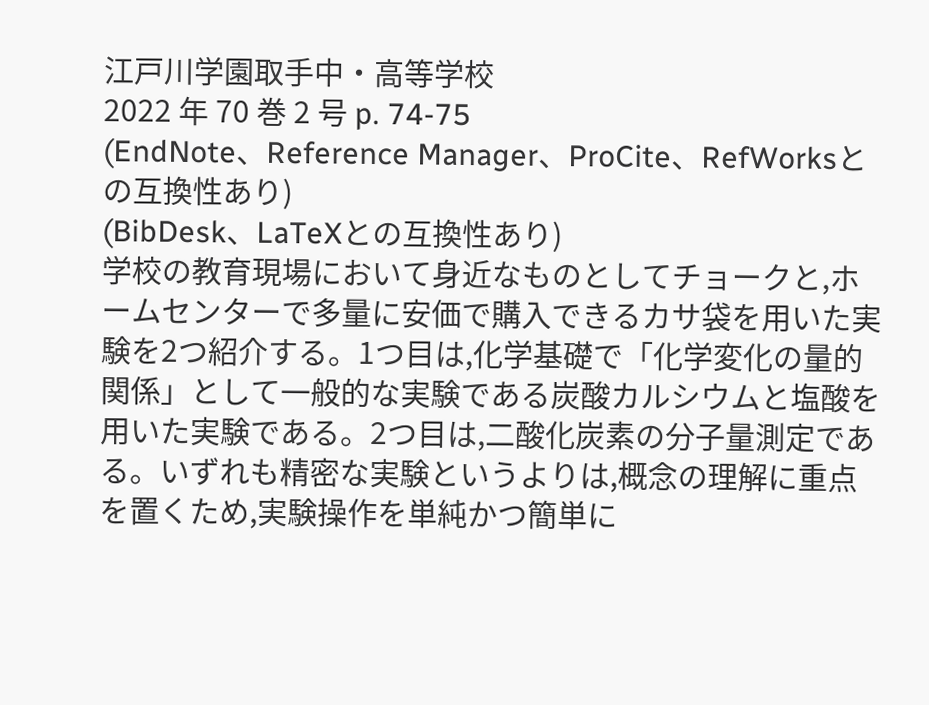江戸川学園取手中・高等学校
2022 年 70 巻 2 号 p. 74-75
(EndNote、Reference Manager、ProCite、RefWorksとの互換性あり)
(BibDesk、LaTeXとの互換性あり)
学校の教育現場において身近なものとしてチョークと,ホームセンターで多量に安価で購入できるカサ袋を用いた実験を2つ紹介する。1つ目は,化学基礎で「化学変化の量的関係」として一般的な実験である炭酸カルシウムと塩酸を用いた実験である。2つ目は,二酸化炭素の分子量測定である。いずれも精密な実験というよりは,概念の理解に重点を置くため,実験操作を単純かつ簡単に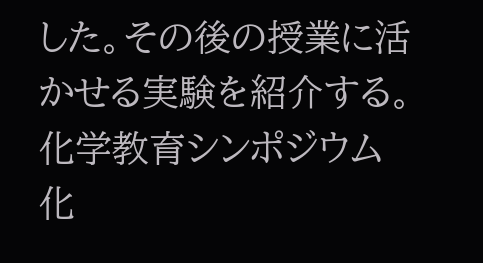した。その後の授業に活かせる実験を紹介する。
化学教育シンポジウム
化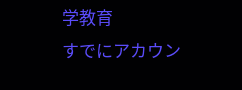学教育
すでにアカウン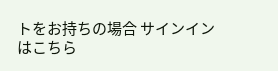トをお持ちの場合 サインインはこちら